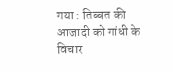गया : तिब्बत की आजादी को गांधी के विचार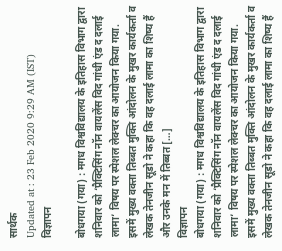सार्थक
Updated at : 23 Feb 2020 9:29 AM (IST)
विज्ञापन

बोधगया (गया) : मगध विश्वविद्यालय के इतिहास विभाग द्वारा शनिवार को ‘प्रैक्टिसिंग नॉन वायलेंस विद गांधी एंड द दलाई लामा’ विषय पर स्पेशल लेक्चर का आयोजन किया गया. इसमें मुख्य वक्ता तिब्बत मुक्ति आंदोलन के मुखर कार्यकर्ता व लेखक तेनजीन सूडो ने कहा कि वह दलाई लामा का शिष्य हैं और उनके मन में तिब्बत […]
विज्ञापन
बोधगया (गया) : मगध विश्वविद्यालय के इतिहास विभाग द्वारा शनिवार को ‘प्रैक्टिसिंग नॉन वायलेंस विद गांधी एंड द दलाई लामा’ विषय पर स्पेशल लेक्चर का आयोजन किया गया.
इसमें मुख्य वक्ता तिब्बत मुक्ति आंदोलन के मुखर कार्यकर्ता व लेखक तेनजीन सूडो ने कहा कि वह दलाई लामा का शिष्य हैं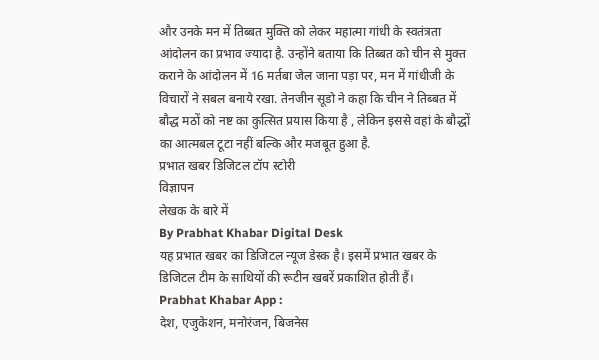और उनके मन में तिब्बत मुक्ति को लेकर महात्मा गांधी के स्वतंत्रता आंदोलन का प्रभाव ज्यादा है. उन्होंने बताया कि तिब्बत को चीन से मुक्त कराने के आंदोलन में 16 मर्तबा जेल जाना पड़ा पर, मन में गांधीजी के विचारों ने सबल बनाये रखा. तेनजीन सूडो ने कहा कि चीन ने तिब्बत में बौद्ध मठों को नष्ट का कुत्सित प्रयास किया है , लेकिन इससे वहां के बौद्धों का आत्मबल टूटा नहीं बल्कि और मजबूत हुआ है.
प्रभात खबर डिजिटल टॉप स्टोरी
विज्ञापन
लेखक के बारे में
By Prabhat Khabar Digital Desk
यह प्रभात खबर का डिजिटल न्यूज डेस्क है। इसमें प्रभात खबर के डिजिटल टीम के साथियों की रूटीन खबरें प्रकाशित होती हैं।
Prabhat Khabar App :
देश, एजुकेशन, मनोरंजन, बिजनेस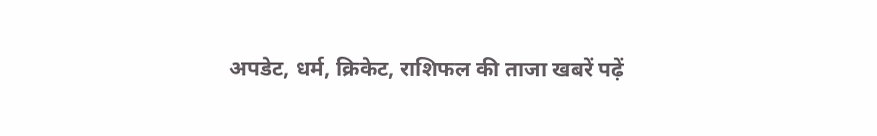अपडेट, धर्म, क्रिकेट, राशिफल की ताजा खबरें पढ़ें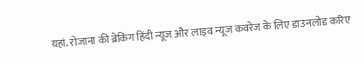यहां. रोजाना की ब्रेकिंग हिंदी न्यूज और लाइव न्यूज कवरेज के लिए डाउनलोड करिए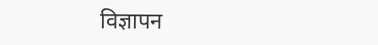विज्ञापन